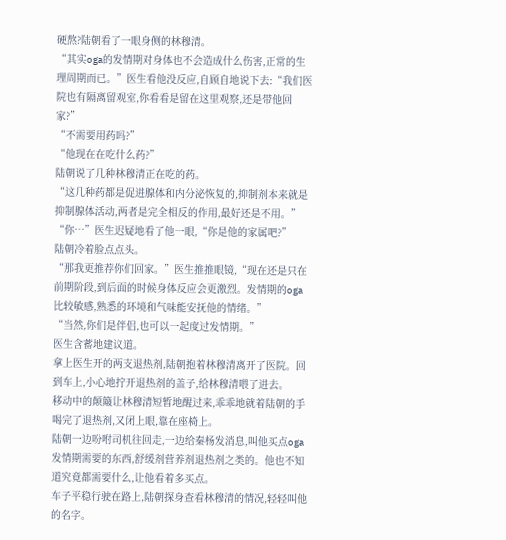硬熬?陆朝看了一眼身侧的林穆清。
“其实oga的发情期对身体也不会造成什么伤害,正常的生理周期而已。”医生看他没反应,自顾自地说下去:“我们医院也有隔离留观室,你看看是留在这里观察,还是带他回家?”
“不需要用药吗?”
“他现在在吃什么药?”
陆朝说了几种林穆清正在吃的药。
“这几种药都是促进腺体和内分泌恢复的,抑制剂本来就是抑制腺体活动,两者是完全相反的作用,最好还是不用。”
“你…”医生迟疑地看了他一眼,“你是他的家属吧?”
陆朝冷着脸点点头。
“那我更推荐你们回家。”医生推推眼镜,“现在还是只在前期阶段,到后面的时候身体反应会更激烈。发情期的oga比较敏感,熟悉的环境和气味能安抚他的情绪。”
“当然,你们是伴侣,也可以一起度过发情期。”
医生含蓄地建议道。
拿上医生开的两支退热剂,陆朝抱着林穆清离开了医院。回到车上,小心地拧开退热剂的盖子,给林穆清喂了进去。
移动中的颠簸让林穆清短暂地醒过来,乖乖地就着陆朝的手喝完了退热剂,又闭上眼,靠在座椅上。
陆朝一边吩咐司机往回走,一边给秦杨发消息,叫他买点oga发情期需要的东西,舒缓剂营养剂退热剂之类的。他也不知道究竟都需要什么,让他看着多买点。
车子平稳行驶在路上,陆朝探身查看林穆清的情况,轻轻叫他的名字。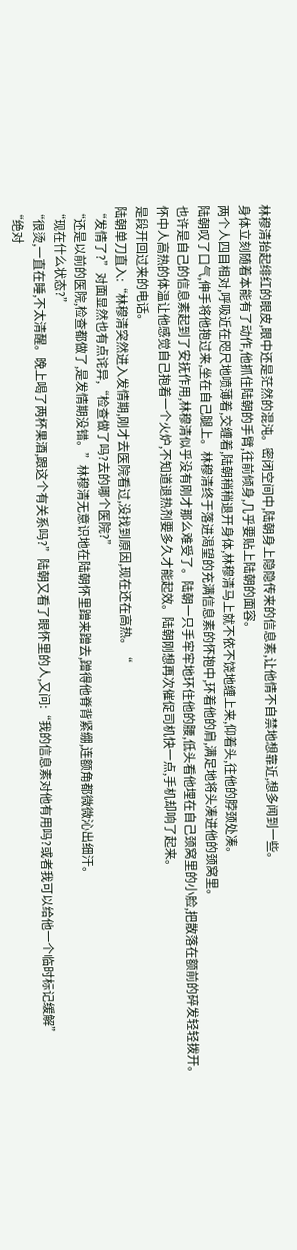林穆清抬起绯红的眼皮,眼中还是茫然的混沌。密闭空间中,陆朝身上隐隐传来的信息素,让他情不自禁地想靠近,想多闻到一些。
身体立刻随着本能有了动作,他抓住陆朝的手臂,往前倾身,几乎要贴上陆朝的面容。
两个人四目相对,呼吸近在咫尺地喷薄着,交缠着,陆朝稍稍退开身体,林穆清马上就不依不饶地缠上来,仰着头,往他的脖颈处凑。
陆朝叹了口气,伸手将他抱过来,坐在自己腿上。林穆清终于落进渴望的充满信息素的怀抱中,环着他的肩,满足地将头凑进他的颈窝里。
也许是自己的信息素起到了安抚作用,林穆清似乎没有刚才那么难受了。陆朝一只手牢牢地环住他的腰,低头看他埋在自己颈窝里的小脸,把散落在额前的碎发轻轻拨开。
怀中人高热的体温让他感觉自己抱着一个火炉,不知道退热剂要多久才能起效。陆朝刚想再次催促司机快一点,手机却响了起来。
是段开回过来的电话。
陆朝单刀直入:“林穆清突然进入发情期,刚才去医院看过,没找到原因,现在还在高热。“
“发情了?”对面显然也有点诧异,“检查做了吗?去的哪个医院?”
“还是以前的医院,检查都做了,是发情期没错。”林穆清无意识地在陆朝怀里蹭来蹭去,蹭得他脊背紧绷,连额角都微微沁出细汗。
“现在什么状态?”
“很烫,一直在睡,不太清醒。晚上喝了两杯果酒,跟这个有关系吗?”陆朝又看了眼怀里的人,又问:“我的信息素对他有用吗?或者我可以给他一个临时标记缓解”
“绝对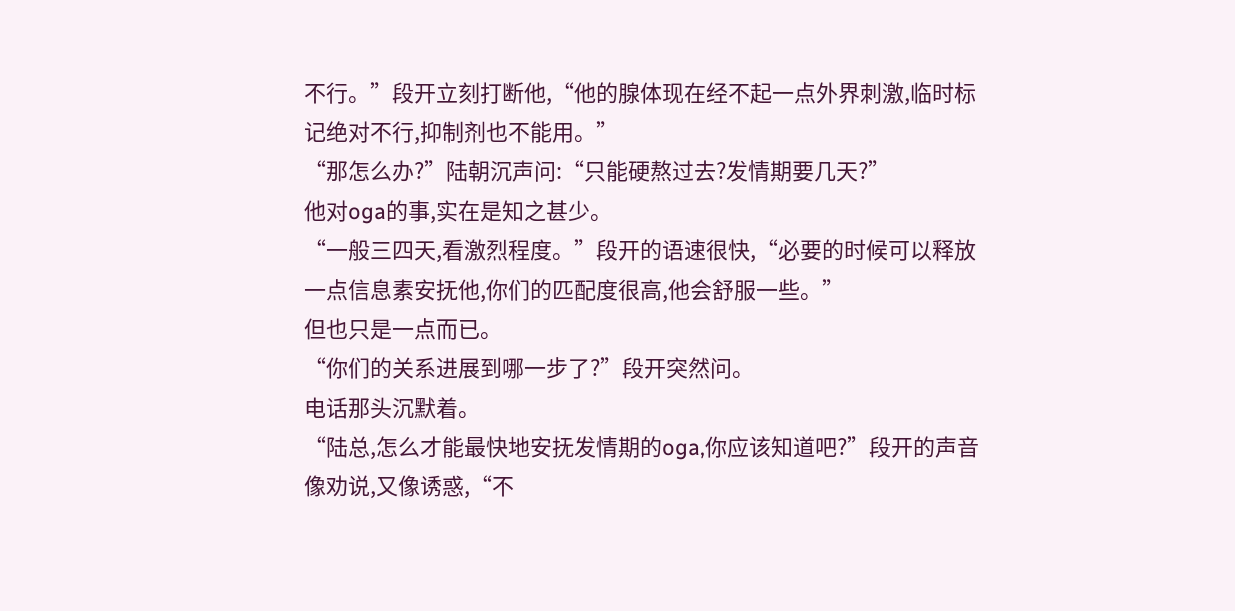不行。”段开立刻打断他,“他的腺体现在经不起一点外界刺激,临时标记绝对不行,抑制剂也不能用。”
“那怎么办?”陆朝沉声问:“只能硬熬过去?发情期要几天?”
他对oga的事,实在是知之甚少。
“一般三四天,看激烈程度。”段开的语速很快,“必要的时候可以释放一点信息素安抚他,你们的匹配度很高,他会舒服一些。”
但也只是一点而已。
“你们的关系进展到哪一步了?”段开突然问。
电话那头沉默着。
“陆总,怎么才能最快地安抚发情期的oga,你应该知道吧?”段开的声音像劝说,又像诱惑,“不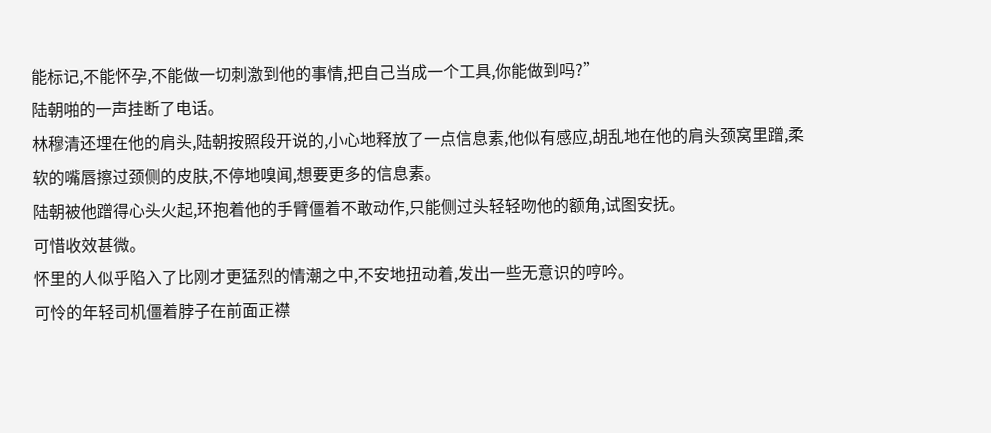能标记,不能怀孕,不能做一切刺激到他的事情,把自己当成一个工具,你能做到吗?”
陆朝啪的一声挂断了电话。
林穆清还埋在他的肩头,陆朝按照段开说的,小心地释放了一点信息素,他似有感应,胡乱地在他的肩头颈窝里蹭,柔软的嘴唇擦过颈侧的皮肤,不停地嗅闻,想要更多的信息素。
陆朝被他蹭得心头火起,环抱着他的手臂僵着不敢动作,只能侧过头轻轻吻他的额角,试图安抚。
可惜收效甚微。
怀里的人似乎陷入了比刚才更猛烈的情潮之中,不安地扭动着,发出一些无意识的哼吟。
可怜的年轻司机僵着脖子在前面正襟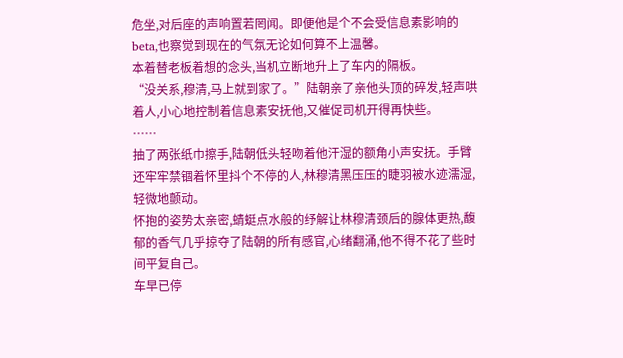危坐,对后座的声响置若罔闻。即便他是个不会受信息素影响的beta,也察觉到现在的气氛无论如何算不上温馨。
本着替老板着想的念头,当机立断地升上了车内的隔板。
“没关系,穆清,马上就到家了。”陆朝亲了亲他头顶的碎发,轻声哄着人,小心地控制着信息素安抚他,又催促司机开得再快些。
……
抽了两张纸巾擦手,陆朝低头轻吻着他汗湿的额角小声安抚。手臂还牢牢禁锢着怀里抖个不停的人,林穆清黑压压的睫羽被水迹濡湿,轻微地颤动。
怀抱的姿势太亲密,蜻蜓点水般的纾解让林穆清颈后的腺体更热,馥郁的香气几乎掠夺了陆朝的所有感官,心绪翻涌,他不得不花了些时间平复自己。
车早已停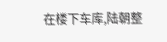在楼下车库,陆朝整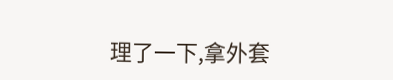理了一下,拿外套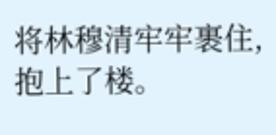将林穆清牢牢裹住,抱上了楼。